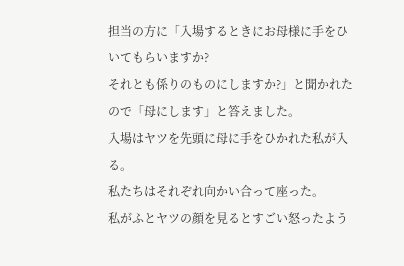担当の方に「入場するときにお母様に手をひいてもらいますか?
それとも係りのものにしますか?」と聞かれたので「母にします」と答えました。
入場はヤツを先頭に母に手をひかれた私が入る。
私たちはそれぞれ向かい合って座った。
私がふとヤツの顔を見るとすごい怒ったよう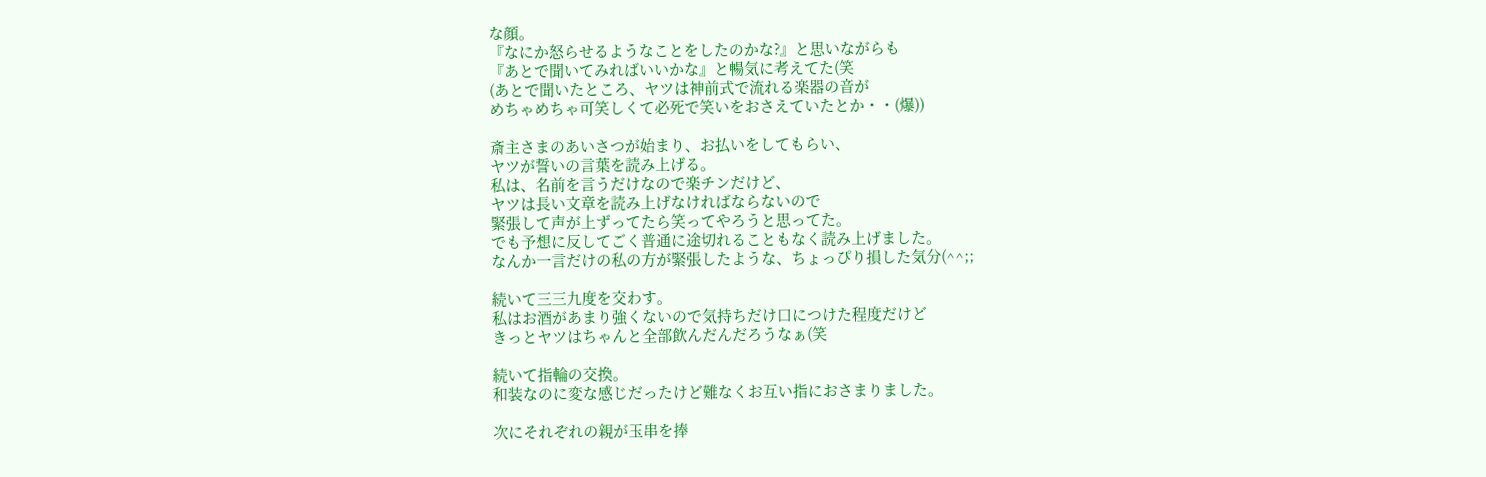な顔。
『なにか怒らせるようなことをしたのかな?』と思いながらも
『あとで聞いてみればいいかな』と暢気に考えてた(笑
(あとで聞いたところ、ヤツは神前式で流れる楽器の音が
めちゃめちゃ可笑しくて必死で笑いをおさえていたとか・・(爆))

斎主さまのあいさつが始まり、お払いをしてもらい、
ヤツが誓いの言葉を読み上げる。
私は、名前を言うだけなので楽チンだけど、
ヤツは長い文章を読み上げなければならないので
緊張して声が上ずってたら笑ってやろうと思ってた。
でも予想に反してごく普通に途切れることもなく読み上げました。
なんか一言だけの私の方が緊張したような、ちょっぴり損した気分(^^;;

続いて三三九度を交わす。
私はお酒があまり強くないので気持ちだけ口につけた程度だけど
きっとヤツはちゃんと全部飲んだんだろうなぁ(笑

続いて指輪の交換。
和装なのに変な感じだったけど難なくお互い指におさまりました。

次にそれぞれの親が玉串を捧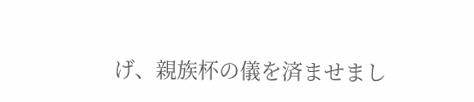げ、親族杯の儀を済ませまし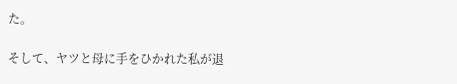た。

そして、ヤツと母に手をひかれた私が退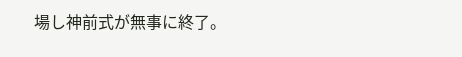場し神前式が無事に終了。